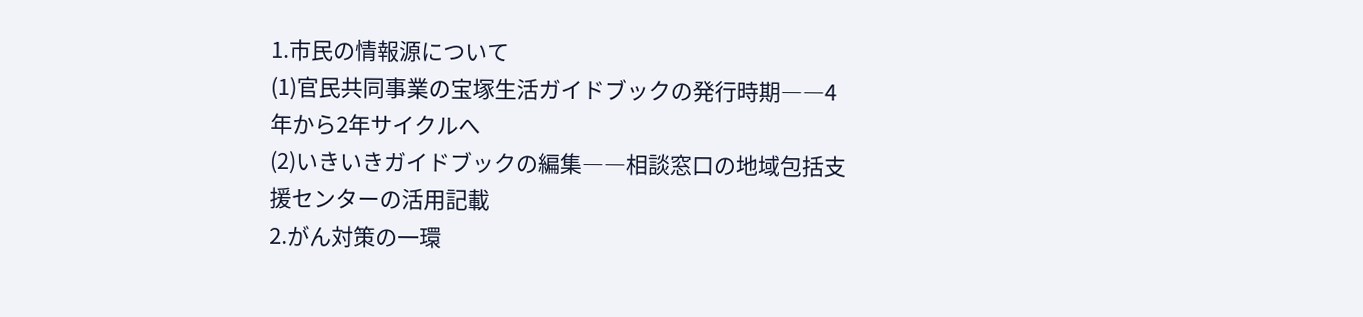1.市民の情報源について
(1)官民共同事業の宝塚生活ガイドブックの発行時期――4年から2年サイクルへ
(2)いきいきガイドブックの編集――相談窓口の地域包括支援センターの活用記載
2.がん対策の一環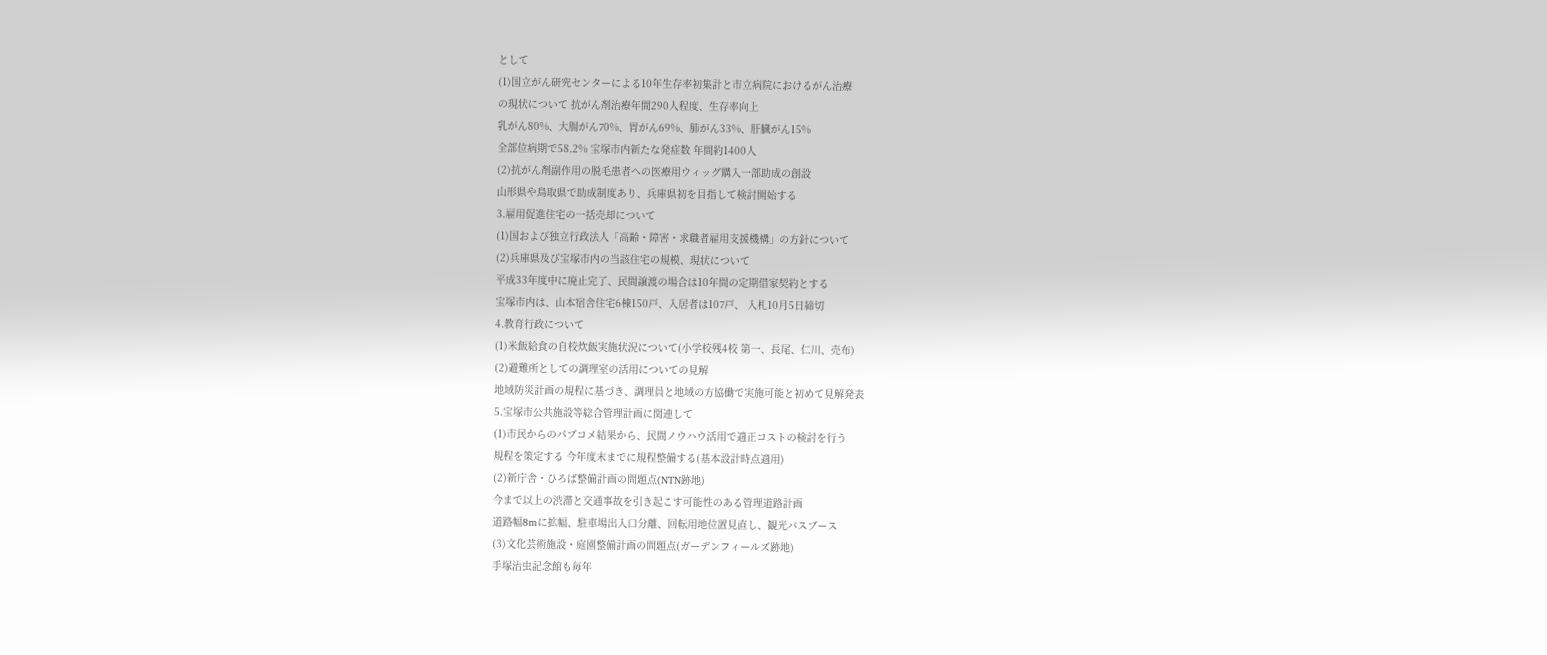として
(1)国立がん研究センターによる10年生存率初集計と市立病院におけるがん治療
の現状について 抗がん剤治療年間290人程度、生存率向上
乳がん80%、大腸がん70%、胃がん69%、肺がん33%、肝臓がん15%
全部位病期で58.2% 宝塚市内新たな発症数 年間約1400人
(2)抗がん剤副作用の脱毛患者への医療用ウィッグ購入一部助成の創設
山形県や鳥取県で助成制度あり、兵庫県初を目指して検討開始する
3.雇用促進住宅の一括売却について
(1)国および独立行政法人「高齢・障害・求職者雇用支援機構」の方針について
(2)兵庫県及び宝塚市内の当該住宅の規模、現状について
平成33年度中に廃止完了、民間譲渡の場合は10年間の定期借家契約とする
宝塚市内は、山本宿舎住宅6棟150戸、入居者は107戸、 入札10月5日締切
4.教育行政について
(1)米飯給食の自校炊飯実施状況について(小学校残4校 第一、長尾、仁川、売布)
(2)避難所としての調理室の活用についての見解
地域防災計画の規程に基づき、調理員と地域の方協働で実施可能と初めて見解発表
5.宝塚市公共施設等総合管理計画に関連して
(1)市民からのパブコメ結果から、民間ノウハウ活用で適正コストの検討を行う
規程を策定する 今年度末までに規程整備する(基本設計時点適用)
(2)新庁舎・ひろば整備計画の問題点(NTN跡地)
今まで以上の渋滞と交通事故を引き起こす可能性のある管理道路計画
道路幅8mに拡幅、駐車場出入口分離、回転用地位置見直し、観光バスブース
(3)文化芸術施設・庭園整備計画の問題点(ガーデンフィールズ跡地)
手塚治虫記念館も毎年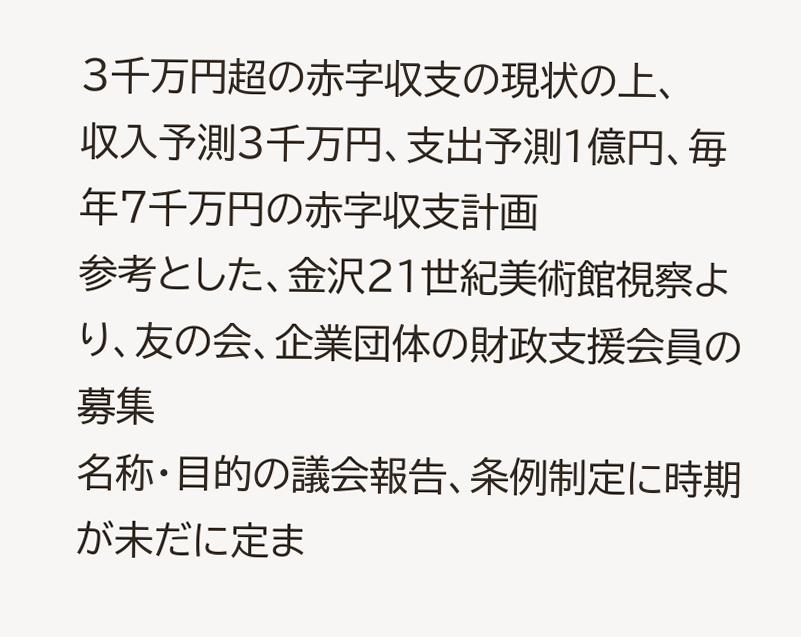3千万円超の赤字収支の現状の上、
収入予測3千万円、支出予測1億円、毎年7千万円の赤字収支計画
参考とした、金沢21世紀美術館視察より、友の会、企業団体の財政支援会員の募集
名称・目的の議会報告、条例制定に時期が未だに定ま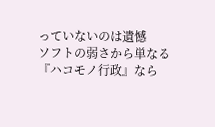っていないのは遺憾
ソフトの弱さから単なる『ハコモノ行政』なら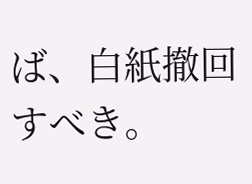ば、白紙撤回すべき。